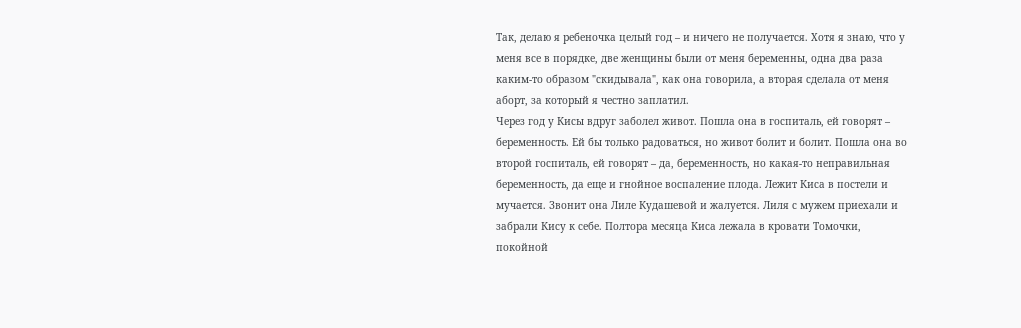Так, делаю я ребеночка целый год – и ничего не получается. Хотя я знаю, что у меня все в порядке, две женщины были от меня беременны, одна два раза каким-то образом "скидывала", как она говорила, а вторая сделала от меня аборт, за который я честно заплатил.
Через год у Кисы вдруг заболел живот. Пошла она в госпиталь, ей говорят – беременность. Ей бы только радоваться, но живот болит и болит. Пошла она во второй госпиталь, ей говорят – да, беременность, но какая-то неправильная беременность, да еще и гнойное воспаление плода. Лежит Киса в постели и мучается. Звонит она Лиле Кудашевой и жалуется. Лиля с мужем приехали и забрали Кису к себе. Полтора месяца Киса лежала в кровати Томочки, покойной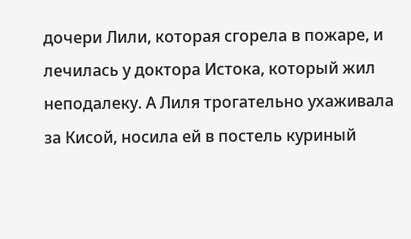дочери Лили, которая сгорела в пожаре, и лечилась у доктора Истока, который жил неподалеку. А Лиля трогательно ухаживала за Кисой, носила ей в постель куриный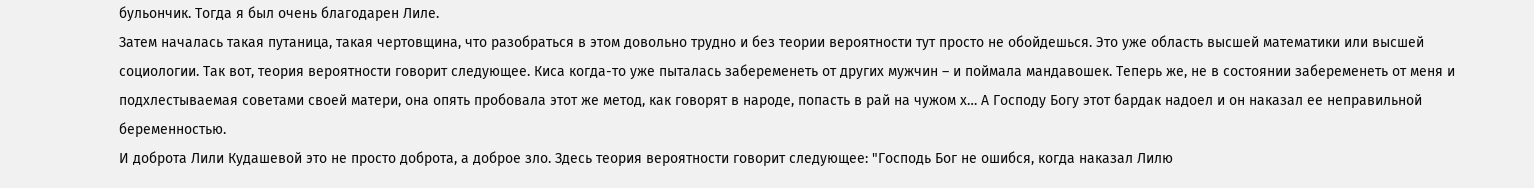бульончик. Тогда я был очень благодарен Лиле.
Затем началась такая путаница, такая чертовщина, что разобраться в этом довольно трудно и без теории вероятности тут просто не обойдешься. Это уже область высшей математики или высшей социологии. Так вот, теория вероятности говорит следующее. Киса когда-то уже пыталась забеременеть от других мужчин – и поймала мандавошек. Теперь же, не в состоянии забеременеть от меня и подхлестываемая советами своей матери, она опять пробовала этот же метод, как говорят в народе, попасть в рай на чужом х… А Господу Богу этот бардак надоел и он наказал ее неправильной беременностью.
И доброта Лили Кудашевой это не просто доброта, а доброе зло. Здесь теория вероятности говорит следующее: "Господь Бог не ошибся, когда наказал Лилю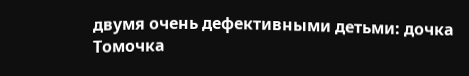двумя очень дефективными детьми: дочка Томочка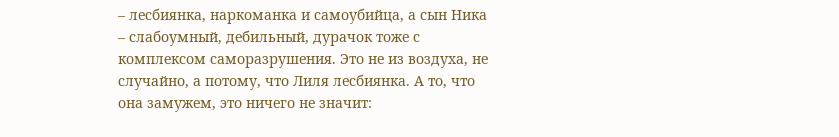– лесбиянка, наркоманка и самоубийца, а сын Ника – слабоумный, дебильный, дурачок тоже с комплексом саморазрушения. Это не из воздуха, не случайно, а потому, что Лиля лесбиянка. А то, что она замужем, это ничего не значит: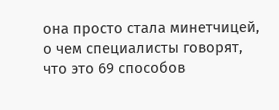она просто стала минетчицей, о чем специалисты говорят, что это 69 способов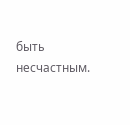быть несчастным.